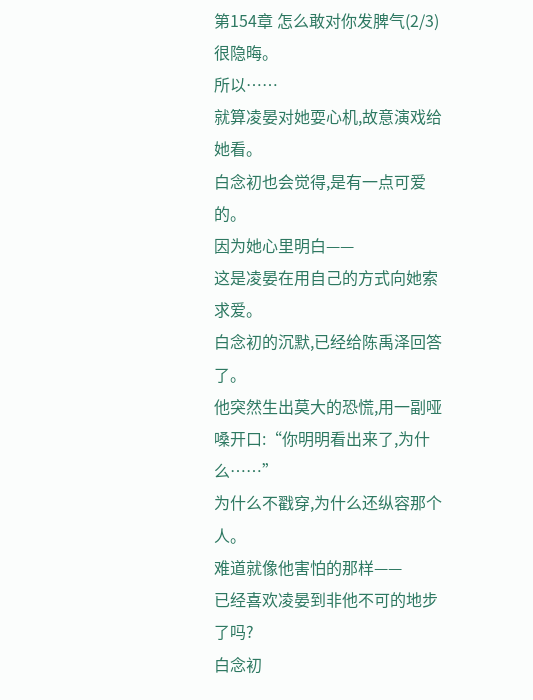第154章 怎么敢对你发脾气(2/3)
很隐晦。
所以……
就算凌晏对她耍心机,故意演戏给她看。
白念初也会觉得,是有一点可爱的。
因为她心里明白——
这是凌晏在用自己的方式向她索求爱。
白念初的沉默,已经给陈禹泽回答了。
他突然生出莫大的恐慌,用一副哑嗓开口:“你明明看出来了,为什么……”
为什么不戳穿,为什么还纵容那个人。
难道就像他害怕的那样——
已经喜欢凌晏到非他不可的地步了吗?
白念初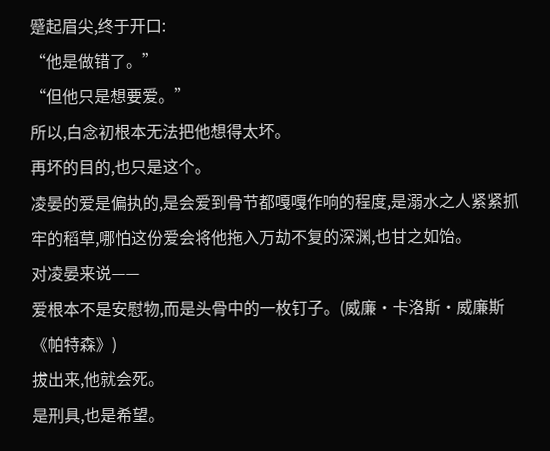蹙起眉尖,终于开口:
“他是做错了。”
“但他只是想要爱。”
所以,白念初根本无法把他想得太坏。
再坏的目的,也只是这个。
凌晏的爱是偏执的,是会爱到骨节都嘎嘎作响的程度,是溺水之人紧紧抓牢的稻草,哪怕这份爱会将他拖入万劫不复的深渊,也甘之如饴。
对凌晏来说——
爱根本不是安慰物,而是头骨中的一枚钉子。(威廉·卡洛斯·威廉斯《帕特森》)
拔出来,他就会死。
是刑具,也是希望。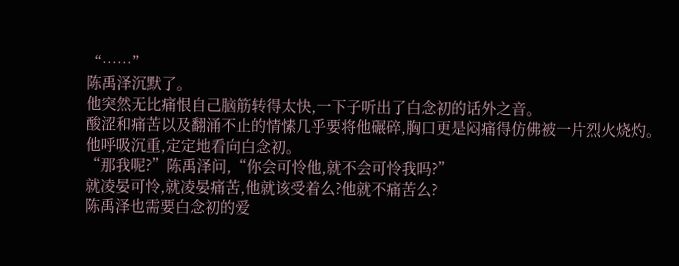“……”
陈禹泽沉默了。
他突然无比痛恨自己脑筋转得太快,一下子听出了白念初的话外之音。
酸涩和痛苦以及翻涌不止的情愫几乎要将他碾碎,胸口更是闷痛得仿佛被一片烈火烧灼。
他呼吸沉重,定定地看向白念初。
“那我呢?”陈禹泽问,“你会可怜他,就不会可怜我吗?”
就凌晏可怜,就凌晏痛苦,他就该受着么?他就不痛苦么?
陈禹泽也需要白念初的爱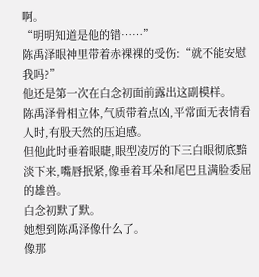啊。
“明明知道是他的错……”
陈禹泽眼神里带着赤裸裸的受伤:“就不能安慰我吗?”
他还是第一次在白念初面前露出这副模样。
陈禹泽骨相立体,气质带着点凶,平常面无表情看人时,有股天然的压迫感。
但他此时垂着眼睫,眼型凌厉的下三白眼彻底黯淡下来,嘴唇抿紧,像垂着耳朵和尾巴且满脸委屈的雄兽。
白念初默了默。
她想到陈禹泽像什么了。
像那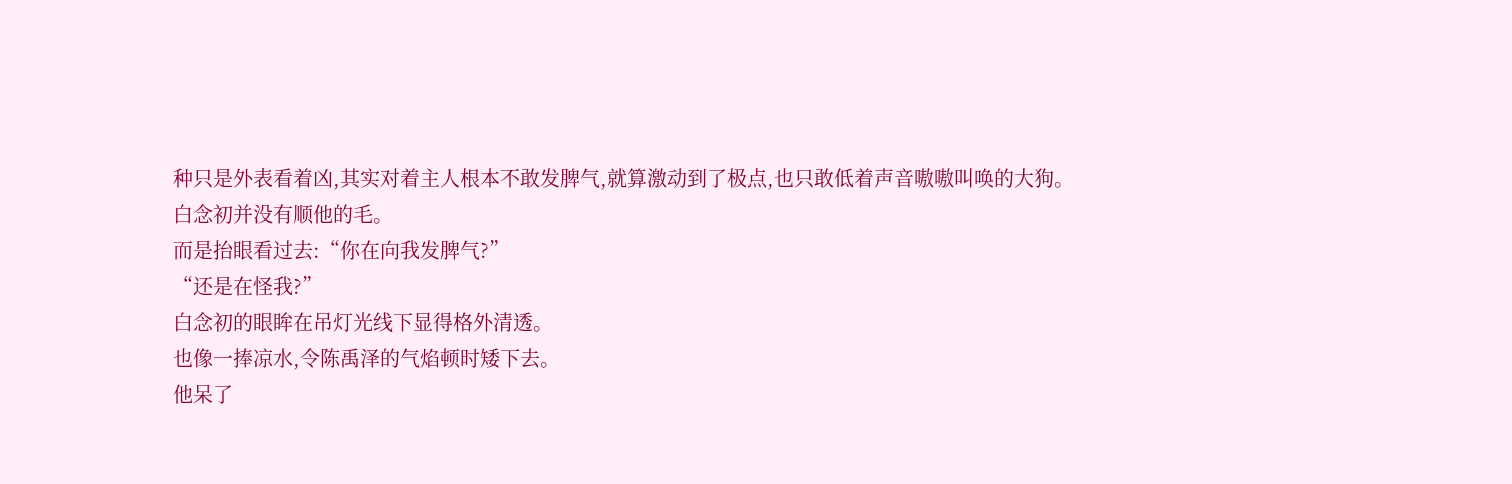种只是外表看着凶,其实对着主人根本不敢发脾气,就算激动到了极点,也只敢低着声音嗷嗷叫唤的大狗。
白念初并没有顺他的毛。
而是抬眼看过去:“你在向我发脾气?”
“还是在怪我?”
白念初的眼眸在吊灯光线下显得格外清透。
也像一捧凉水,令陈禹泽的气焰顿时矮下去。
他呆了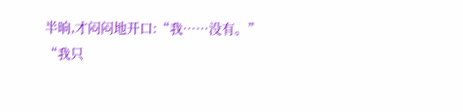半晌,才闷闷地开口:“我……没有。”
“我只